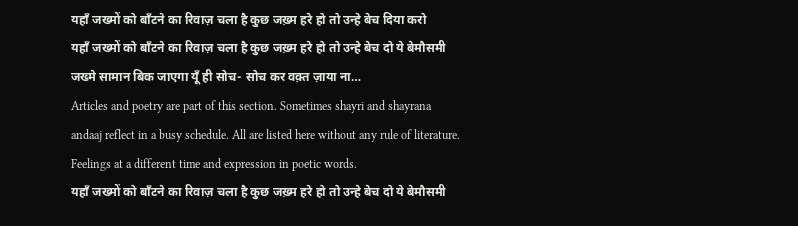यहाँ जख्मों को बाँटने का रिवाज़ चला है कुछ जख़्म हरे हो तो उन्हे बेच दिया करो
यहाँ जख्मों को बाँटने का रिवाज़ चला है कुछ जख़्म हरे हो तो उन्हे बेच दो ये बेमौसमी जख्मे सामान बिक जाएगा यूँ ही सोच- सोच कर वक़्त ज़ाया ना…
Articles and poetry are part of this section. Sometimes shayri and shayrana andaaj reflect in a busy schedule. All are listed here without any rule of literature. Feelings at a different time and expression in poetic words.
यहाँ जख्मों को बाँटने का रिवाज़ चला है कुछ जख़्म हरे हो तो उन्हे बेच दो ये बेमौसमी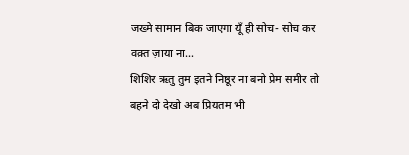जख्मे सामान बिक जाएगा यूँ ही सोच- सोच कर वक़्त ज़ाया ना…
शिशिर ऋतु तुम इतने निष्ठूर ना बनो प्रेम समीर तो बहने दो देखो अब प्रियतम भी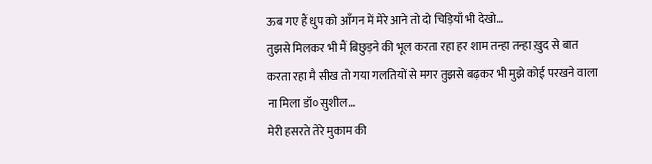ऊब गए हैं धुप को आँगन में मेरे आने तो दो चिड़ियाँ भी देखो…
तुझसे मिलकर भी मैं बिछुड़ने की भूल करता रहा हर शाम तन्हा तन्हा ख़ुद से बात करता रहा मै सीख तो गया गलतियों से मगर तुझसे बढ़कर भी मुझे कोई परखने वाला ना मिला डॉ० सुशील…
मेरी हसरते तेरे मुकाम की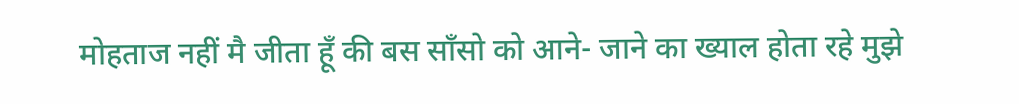मोहताज नहीं मै जीता हूँ की बस साँसो को आने- जाने का ख्याल होता रहे मुझे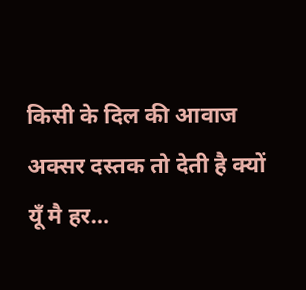किसी के दिल की आवाज अक्सर दस्तक तो देती है क्यों यूँ मै हर…